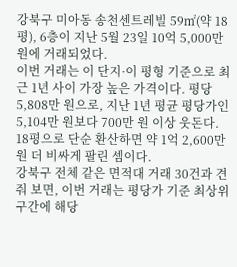강북구 미아동 송천센트레빌 59㎡(약 18평), 6층이 지난 5월 23일 10억 5,000만 원에 거래되었다.
이번 거래는 이 단지·이 평형 기준으로 최근 1년 사이 가장 높은 가격이다. 평당 5,808만 원으로, 지난 1년 평균 평당가인 5,104만 원보다 700만 원 이상 웃돈다. 18평으로 단순 환산하면 약 1억 2,600만 원 더 비싸게 팔린 셈이다.
강북구 전체 같은 면적대 거래 30건과 견줘 보면, 이번 거래는 평당가 기준 최상위 구간에 해당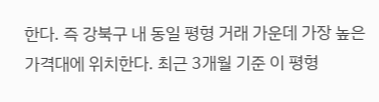한다. 즉 강북구 내 동일 평형 거래 가운데 가장 높은 가격대에 위치한다. 최근 3개월 기준 이 평형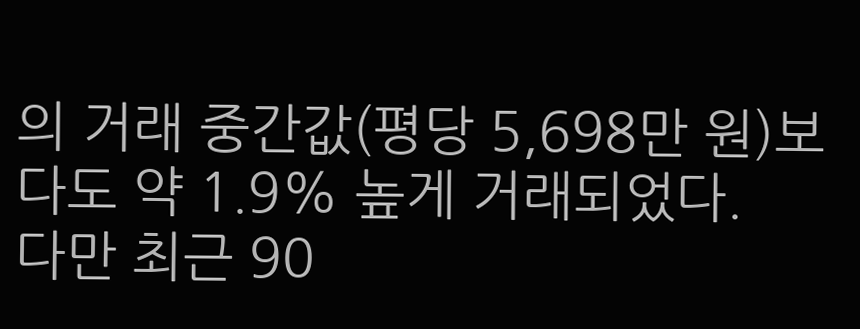의 거래 중간값(평당 5,698만 원)보다도 약 1.9% 높게 거래되었다.
다만 최근 90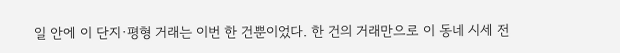일 안에 이 단지·평형 거래는 이번 한 건뿐이었다. 한 건의 거래만으로 이 동네 시세 전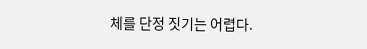체를 단정 짓기는 어렵다.